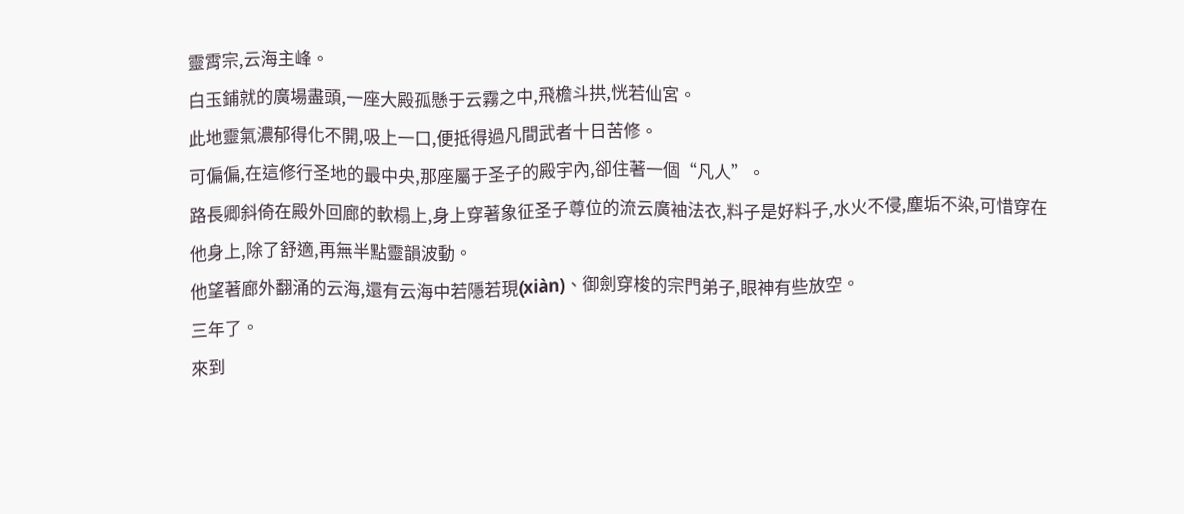靈霄宗,云海主峰。
白玉鋪就的廣場盡頭,一座大殿孤懸于云霧之中,飛檐斗拱,恍若仙宮。
此地靈氣濃郁得化不開,吸上一口,便抵得過凡間武者十日苦修。
可偏偏,在這修行圣地的最中央,那座屬于圣子的殿宇內,卻住著一個“凡人”。
路長卿斜倚在殿外回廊的軟榻上,身上穿著象征圣子尊位的流云廣袖法衣,料子是好料子,水火不侵,塵垢不染,可惜穿在他身上,除了舒適,再無半點靈韻波動。
他望著廊外翻涌的云海,還有云海中若隱若現(xiàn)、御劍穿梭的宗門弟子,眼神有些放空。
三年了。
來到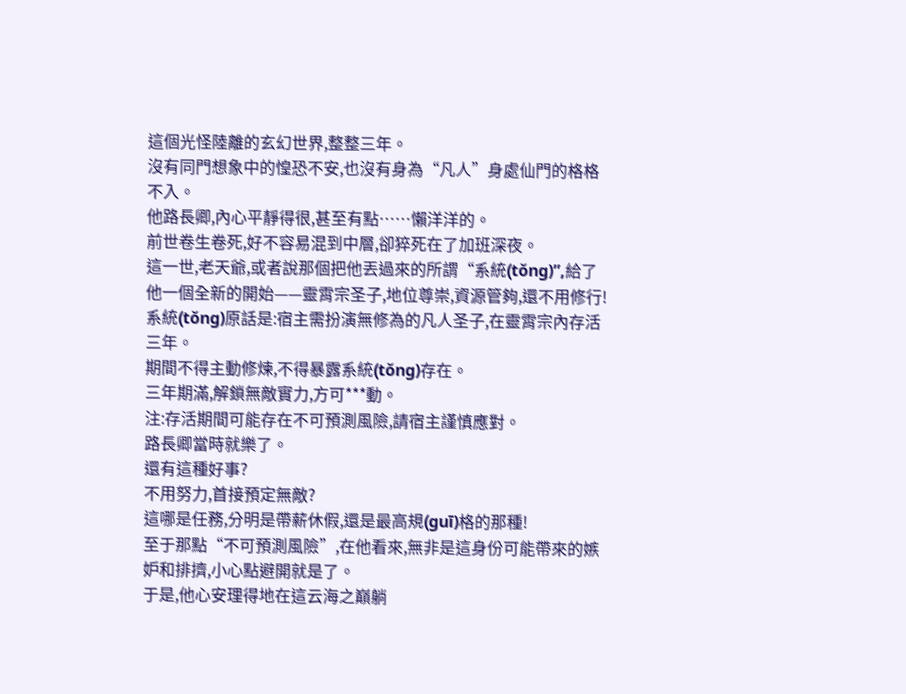這個光怪陸離的玄幻世界,整整三年。
沒有同門想象中的惶恐不安,也沒有身為“凡人”身處仙門的格格不入。
他路長卿,內心平靜得很,甚至有點……懶洋洋的。
前世卷生卷死,好不容易混到中層,卻猝死在了加班深夜。
這一世,老天爺,或者說那個把他丟過來的所謂“系統(tǒng)”,給了他一個全新的開始——靈霄宗圣子,地位尊崇,資源管夠,還不用修行!
系統(tǒng)原話是:宿主需扮演無修為的凡人圣子,在靈霄宗內存活三年。
期間不得主動修煉,不得暴露系統(tǒng)存在。
三年期滿,解鎖無敵實力,方可***動。
注:存活期間可能存在不可預測風險,請宿主謹慎應對。
路長卿當時就樂了。
還有這種好事?
不用努力,首接預定無敵?
這哪是任務,分明是帶薪休假,還是最高規(guī)格的那種!
至于那點“不可預測風險”,在他看來,無非是這身份可能帶來的嫉妒和排擠,小心點避開就是了。
于是,他心安理得地在這云海之巔躺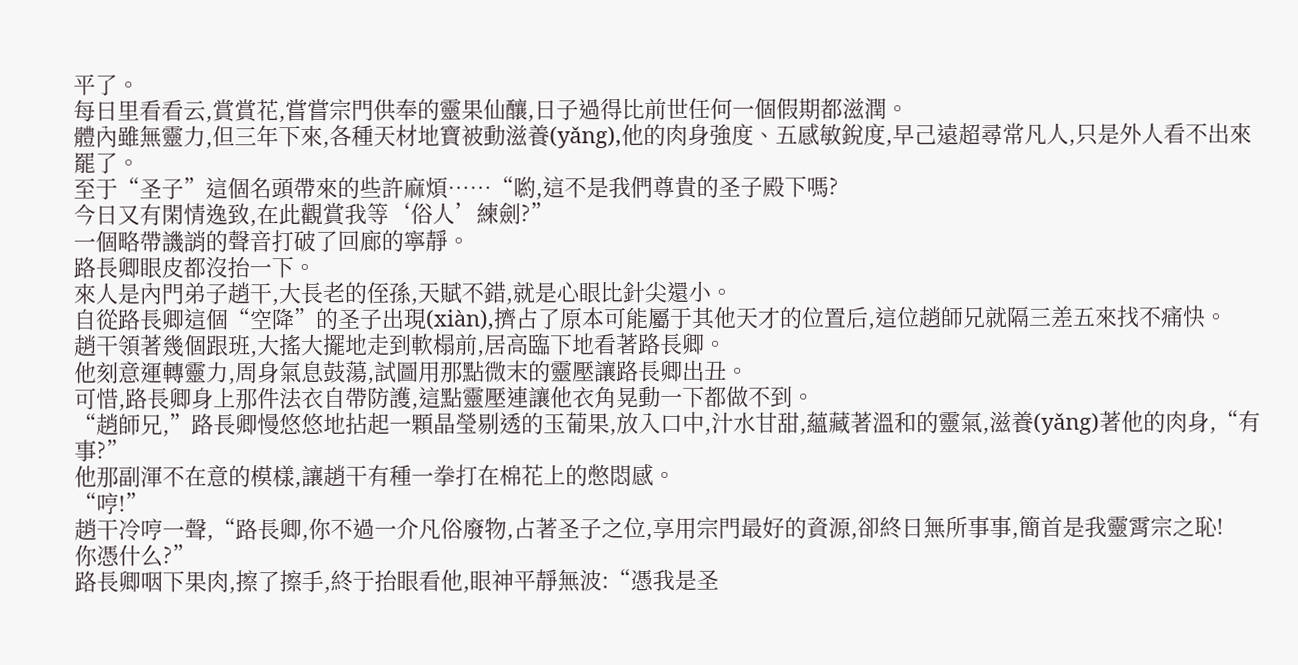平了。
每日里看看云,賞賞花,嘗嘗宗門供奉的靈果仙釀,日子過得比前世任何一個假期都滋潤。
體內雖無靈力,但三年下來,各種天材地寶被動滋養(yǎng),他的肉身強度、五感敏銳度,早己遠超尋常凡人,只是外人看不出來罷了。
至于“圣子”這個名頭帶來的些許麻煩……“喲,這不是我們尊貴的圣子殿下嗎?
今日又有閑情逸致,在此觀賞我等‘俗人’練劍?”
一個略帶譏誚的聲音打破了回廊的寧靜。
路長卿眼皮都沒抬一下。
來人是內門弟子趙干,大長老的侄孫,天賦不錯,就是心眼比針尖還小。
自從路長卿這個“空降”的圣子出現(xiàn),擠占了原本可能屬于其他天才的位置后,這位趙師兄就隔三差五來找不痛快。
趙干領著幾個跟班,大搖大擺地走到軟榻前,居高臨下地看著路長卿。
他刻意運轉靈力,周身氣息鼓蕩,試圖用那點微末的靈壓讓路長卿出丑。
可惜,路長卿身上那件法衣自帶防護,這點靈壓連讓他衣角晃動一下都做不到。
“趙師兄,”路長卿慢悠悠地拈起一顆晶瑩剔透的玉葡果,放入口中,汁水甘甜,蘊藏著溫和的靈氣,滋養(yǎng)著他的肉身,“有事?”
他那副渾不在意的模樣,讓趙干有種一拳打在棉花上的憋悶感。
“哼!”
趙干冷哼一聲,“路長卿,你不過一介凡俗廢物,占著圣子之位,享用宗門最好的資源,卻終日無所事事,簡首是我靈霄宗之恥!
你憑什么?”
路長卿咽下果肉,擦了擦手,終于抬眼看他,眼神平靜無波:“憑我是圣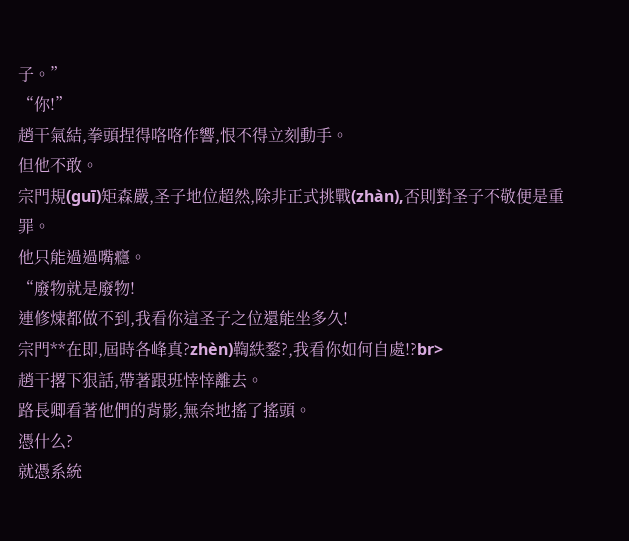子。”
“你!”
趙干氣結,拳頭捏得咯咯作響,恨不得立刻動手。
但他不敢。
宗門規(guī)矩森嚴,圣子地位超然,除非正式挑戰(zhàn),否則對圣子不敬便是重罪。
他只能過過嘴癮。
“廢物就是廢物!
連修煉都做不到,我看你這圣子之位還能坐多久!
宗門**在即,屆時各峰真?zhèn)鞫紩鍪?,我看你如何自處!?br>
趙干撂下狠話,帶著跟班悻悻離去。
路長卿看著他們的背影,無奈地搖了搖頭。
憑什么?
就憑系統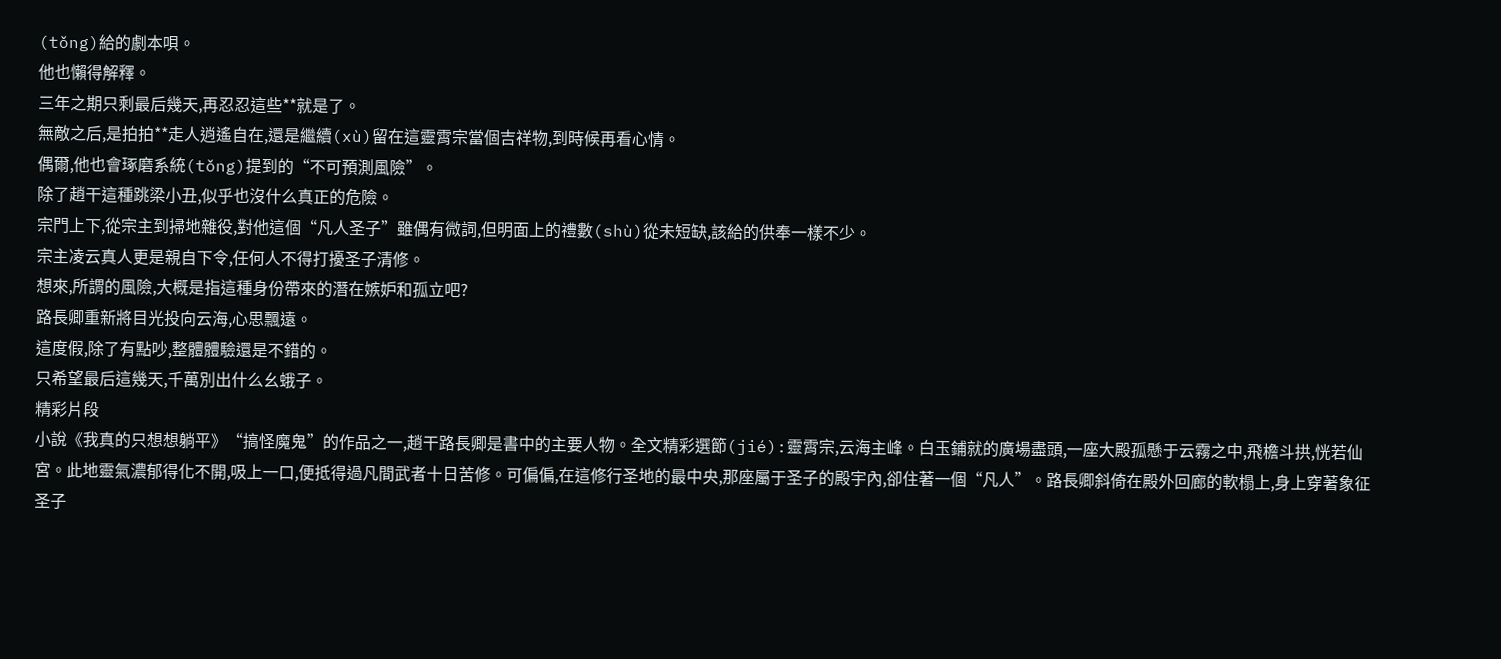(tǒng)給的劇本唄。
他也懶得解釋。
三年之期只剩最后幾天,再忍忍這些**就是了。
無敵之后,是拍拍**走人逍遙自在,還是繼續(xù)留在這靈霄宗當個吉祥物,到時候再看心情。
偶爾,他也會琢磨系統(tǒng)提到的“不可預測風險”。
除了趙干這種跳梁小丑,似乎也沒什么真正的危險。
宗門上下,從宗主到掃地雜役,對他這個“凡人圣子”雖偶有微詞,但明面上的禮數(shù)從未短缺,該給的供奉一樣不少。
宗主凌云真人更是親自下令,任何人不得打擾圣子清修。
想來,所謂的風險,大概是指這種身份帶來的潛在嫉妒和孤立吧?
路長卿重新將目光投向云海,心思飄遠。
這度假,除了有點吵,整體體驗還是不錯的。
只希望最后這幾天,千萬別出什么幺蛾子。
精彩片段
小說《我真的只想想躺平》“搞怪魔鬼”的作品之一,趙干路長卿是書中的主要人物。全文精彩選節(jié):靈霄宗,云海主峰。白玉鋪就的廣場盡頭,一座大殿孤懸于云霧之中,飛檐斗拱,恍若仙宮。此地靈氣濃郁得化不開,吸上一口,便抵得過凡間武者十日苦修。可偏偏,在這修行圣地的最中央,那座屬于圣子的殿宇內,卻住著一個“凡人”。路長卿斜倚在殿外回廊的軟榻上,身上穿著象征圣子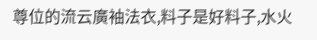尊位的流云廣袖法衣,料子是好料子,水火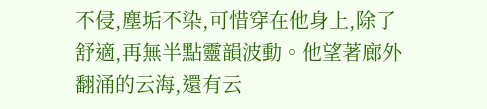不侵,塵垢不染,可惜穿在他身上,除了舒適,再無半點靈韻波動。他望著廊外翻涌的云海,還有云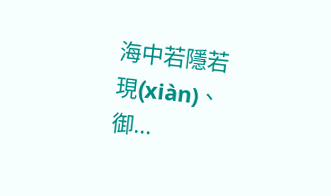海中若隱若現(xiàn)、御...